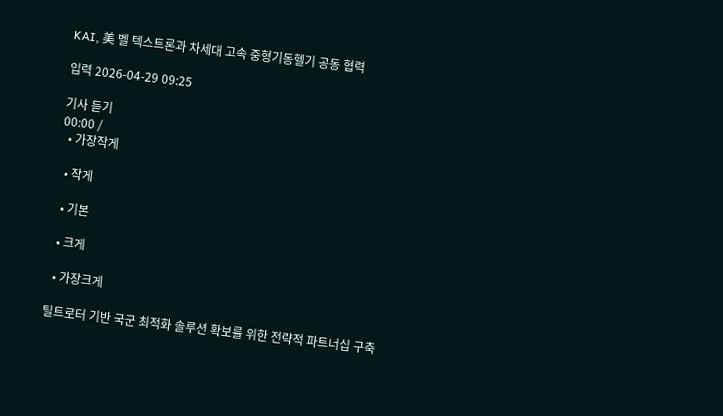KAI, 美 벨 텍스트론과 차세대 고속 중형기동헬기 공동 협력

입력 2026-04-29 09:25

기사 듣기
00:00 /
  • 가장작게

  • 작게

  • 기본

  • 크게

  • 가장크게

틸트로터 기반 국군 최적화 솔루션 확보를 위한 전략적 파트너십 구축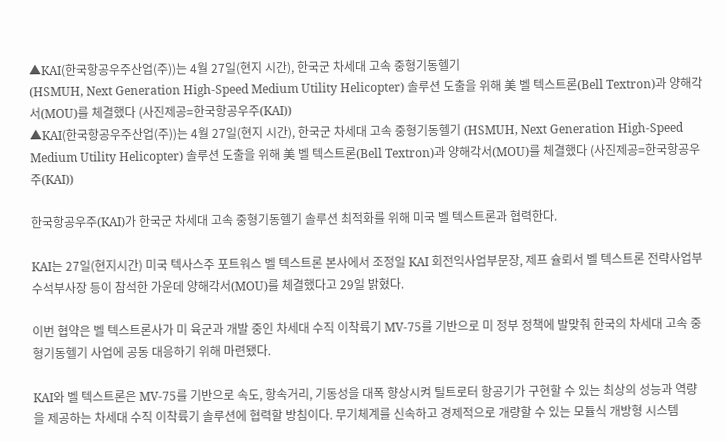▲KAI(한국항공우주산업(주))는 4월 27일(현지 시간), 한국군 차세대 고속 중형기동헬기
(HSMUH, Next Generation High-Speed Medium Utility Helicopter) 솔루션 도출을 위해 美 벨 텍스트론(Bell Textron)과 양해각서(MOU)를 체결했다 (사진제공=한국항공우주(KAI))
▲KAI(한국항공우주산업(주))는 4월 27일(현지 시간), 한국군 차세대 고속 중형기동헬기 (HSMUH, Next Generation High-Speed Medium Utility Helicopter) 솔루션 도출을 위해 美 벨 텍스트론(Bell Textron)과 양해각서(MOU)를 체결했다 (사진제공=한국항공우주(KAI))

한국항공우주(KAI)가 한국군 차세대 고속 중형기동헬기 솔루션 최적화를 위해 미국 벨 텍스트론과 협력한다.

KAI는 27일(현지시간) 미국 텍사스주 포트워스 벨 텍스트론 본사에서 조정일 KAI 회전익사업부문장, 제프 슐뢰서 벨 텍스트론 전략사업부 수석부사장 등이 참석한 가운데 양해각서(MOU)를 체결했다고 29일 밝혔다.

이번 협약은 벨 텍스트론사가 미 육군과 개발 중인 차세대 수직 이착륙기 MV-75를 기반으로 미 정부 정책에 발맞춰 한국의 차세대 고속 중형기동헬기 사업에 공동 대응하기 위해 마련됐다.

KAI와 벨 텍스트론은 MV-75를 기반으로 속도, 항속거리, 기동성을 대폭 향상시켜 틸트로터 항공기가 구현할 수 있는 최상의 성능과 역량을 제공하는 차세대 수직 이착륙기 솔루션에 협력할 방침이다. 무기체계를 신속하고 경제적으로 개량할 수 있는 모듈식 개방형 시스템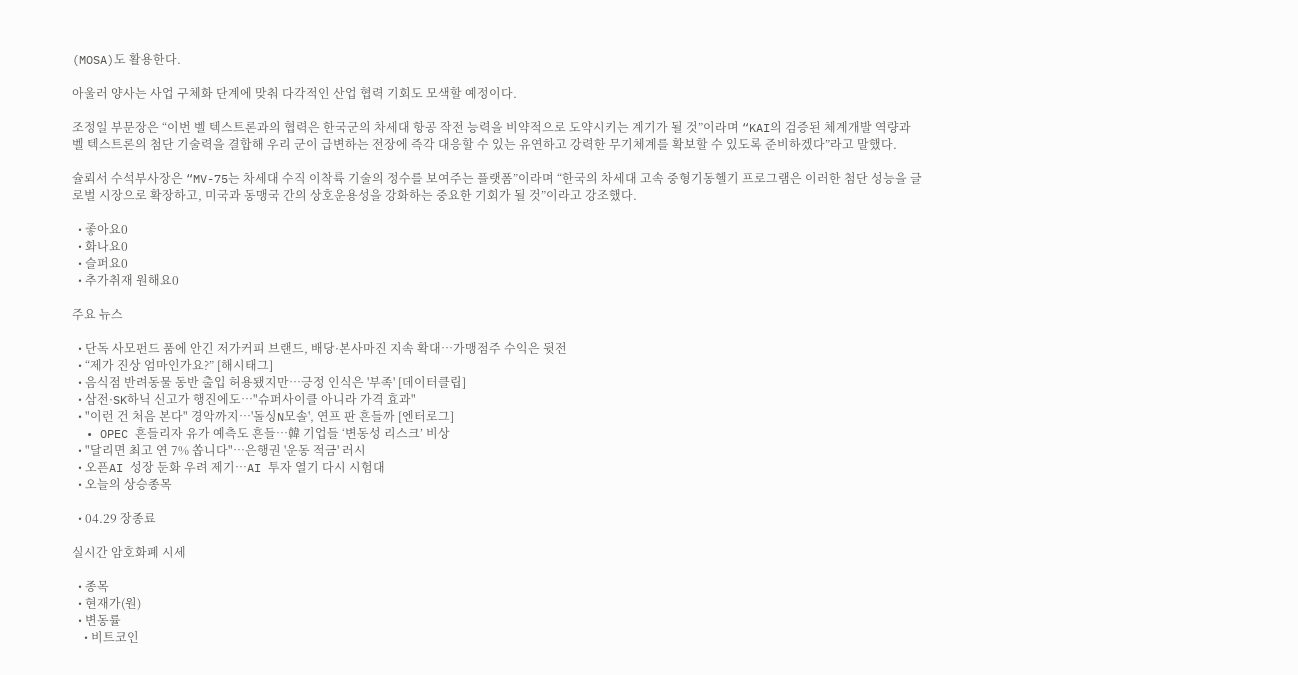(MOSA)도 활용한다.

아울러 양사는 사업 구체화 단계에 맞춰 다각적인 산업 협력 기회도 모색할 예정이다.

조정일 부문장은 “이번 벨 텍스트론과의 협력은 한국군의 차세대 항공 작전 능력을 비약적으로 도약시키는 계기가 될 것”이라며 “KAI의 검증된 체계개발 역량과 벨 텍스트론의 첨단 기술력을 결합해 우리 군이 급변하는 전장에 즉각 대응할 수 있는 유연하고 강력한 무기체계를 확보할 수 있도록 준비하겠다”라고 말했다.

슐뢰서 수석부사장은 “MV-75는 차세대 수직 이착륙 기술의 정수를 보여주는 플랫폼”이라며 “한국의 차세대 고속 중형기동헬기 프로그램은 이러한 첨단 성능을 글로벌 시장으로 확장하고, 미국과 동맹국 간의 상호운용성을 강화하는 중요한 기회가 될 것”이라고 강조했다.

  • 좋아요0
  • 화나요0
  • 슬퍼요0
  • 추가취재 원해요0

주요 뉴스

  • 단독 사모펀드 품에 안긴 저가커피 브랜드, 배당·본사마진 지속 확대…가맹점주 수익은 뒷전
  • “제가 진상 엄마인가요?” [해시태그]
  • 음식점 반려동물 동반 출입 허용됐지만…긍정 인식은 '부족' [데이터클립]
  • 삼전·SK하닉 신고가 행진에도⋯"슈퍼사이클 아니라 가격 효과"
  • "이런 건 처음 본다" 경악까지⋯'돌싱N모솔', 연프 판 흔들까 [엔터로그]
  • OPEC 흔들리자 유가 예측도 흔들…韓 기업들 ‘변동성 리스크’ 비상
  • "달리면 최고 연 7% 쏩니다"…은행권 '운동 적금' 러시
  • 오픈AI 성장 둔화 우려 제기⋯AI 투자 열기 다시 시험대
  • 오늘의 상승종목

  • 04.29 장종료

실시간 암호화폐 시세

  • 종목
  • 현재가(원)
  • 변동률
    • 비트코인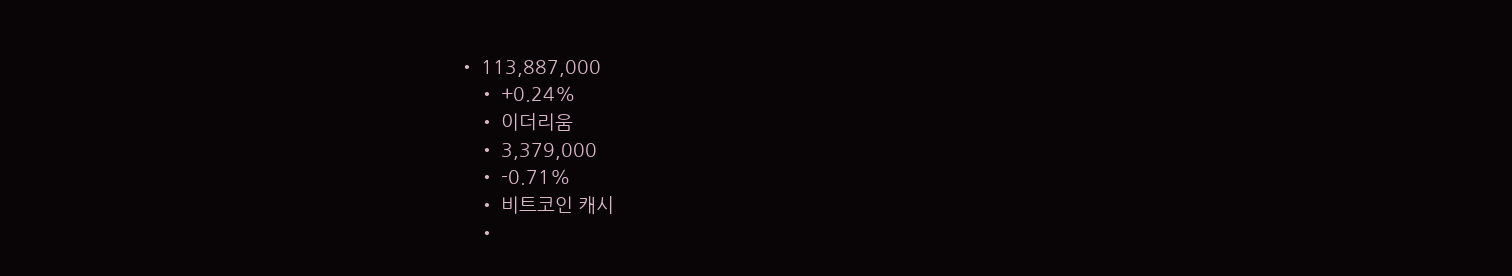• 113,887,000
    • +0.24%
    • 이더리움
    • 3,379,000
    • -0.71%
    • 비트코인 캐시
    •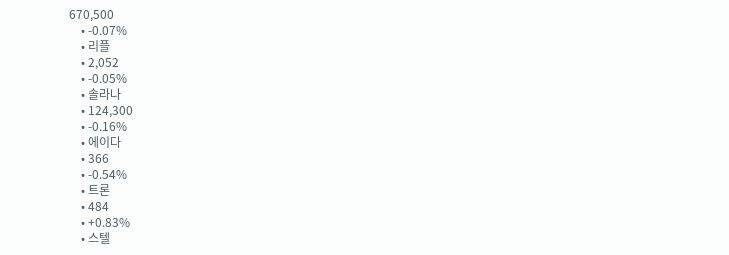670,500
    • -0.07%
    • 리플
    • 2,052
    • -0.05%
    • 솔라나
    • 124,300
    • -0.16%
    • 에이다
    • 366
    • -0.54%
    • 트론
    • 484
    • +0.83%
    • 스텔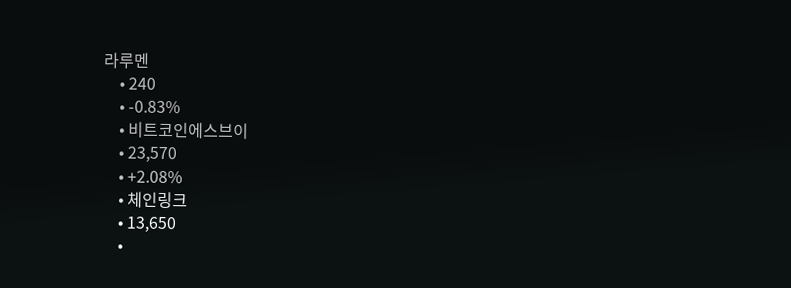라루멘
    • 240
    • -0.83%
    • 비트코인에스브이
    • 23,570
    • +2.08%
    • 체인링크
    • 13,650
    •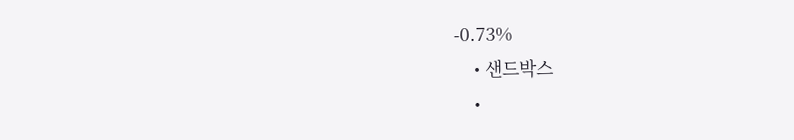-0.73%
    • 샌드박스
    •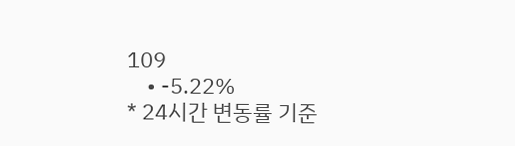109
    • -5.22%
* 24시간 변동률 기준